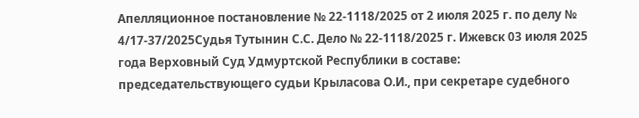Апелляционное постановление № 22-1118/2025 от 2 июля 2025 г. по делу № 4/17-37/2025Судья Тутынин С.С. Дело № 22-1118/2025 г. Ижевск 03 июля 2025 года Верховный Суд Удмуртской Республики в составе: председательствующего судьи Крыласова О.И., при секретаре судебного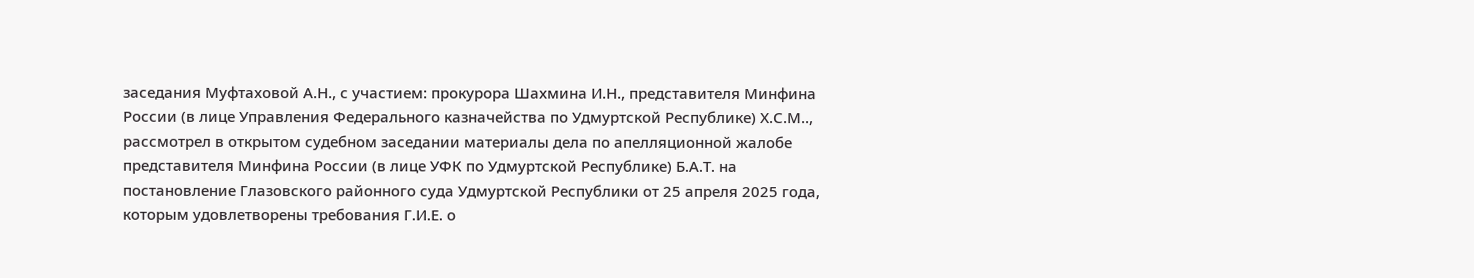заседания Муфтаховой А.Н., с участием: прокурора Шахмина И.Н., представителя Минфина России (в лице Управления Федерального казначейства по Удмуртской Республике) Х.С.М.., рассмотрел в открытом судебном заседании материалы дела по апелляционной жалобе представителя Минфина России (в лице УФК по Удмуртской Республике) Б.А.Т. на постановление Глазовского районного суда Удмуртской Республики от 25 апреля 2025 года, которым удовлетворены требования Г.И.Е. о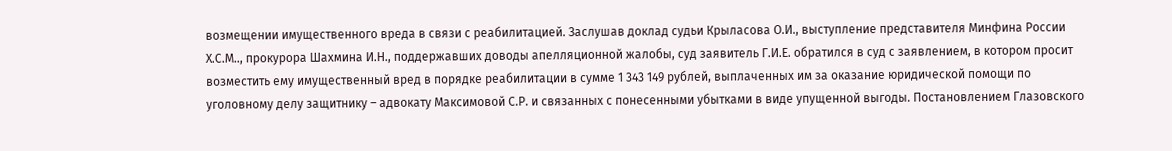возмещении имущественного вреда в связи с реабилитацией. Заслушав доклад судьи Крыласова О.И., выступление представителя Минфина России Х.С.М.., прокурора Шахмина И.Н., поддержавших доводы апелляционной жалобы, суд заявитель Г.И.Е. обратился в суд с заявлением, в котором просит возместить ему имущественный вред в порядке реабилитации в сумме 1 343 149 рублей, выплаченных им за оказание юридической помощи по уголовному делу защитнику – адвокату Максимовой С.Р. и связанных с понесенными убытками в виде упущенной выгоды. Постановлением Глазовского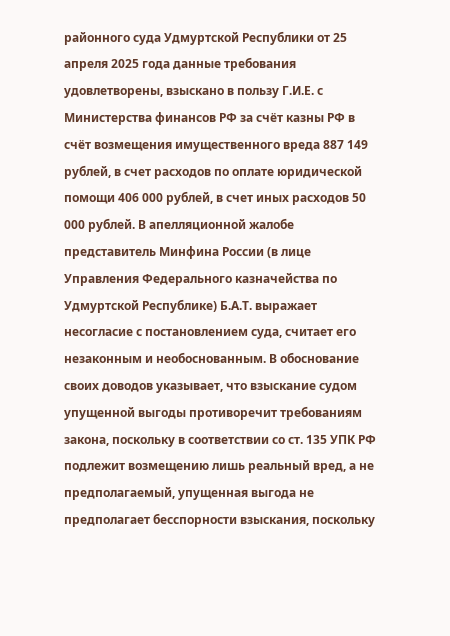районного суда Удмуртской Республики от 25 апреля 2025 года данные требования удовлетворены, взыскано в пользу Г.И.Е. с Министерства финансов РФ за счёт казны РФ в счёт возмещения имущественного вреда 887 149 рублей, в счет расходов по оплате юридической помощи 406 000 рублей, в счет иных расходов 50 000 рублей. В апелляционной жалобе представитель Минфина России (в лице Управления Федерального казначейства по Удмуртской Республике) Б.А.Т. выражает несогласие с постановлением суда, считает его незаконным и необоснованным. В обоснование своих доводов указывает, что взыскание судом упущенной выгоды противоречит требованиям закона, поскольку в соответствии со ст. 135 УПК РФ подлежит возмещению лишь реальный вред, а не предполагаемый, упущенная выгода не предполагает бесспорности взыскания, поскольку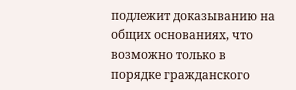подлежит доказыванию на общих основаниях, что возможно только в порядке гражданского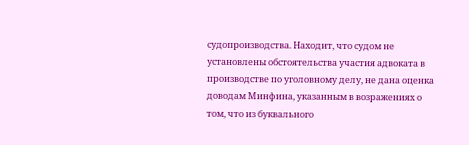судопроизводства. Находит, что судом не установлены обстоятельства участия адвоката в производстве по уголовному делу, не дана оценка доводам Минфина, указанным в возражениях о том, что из буквального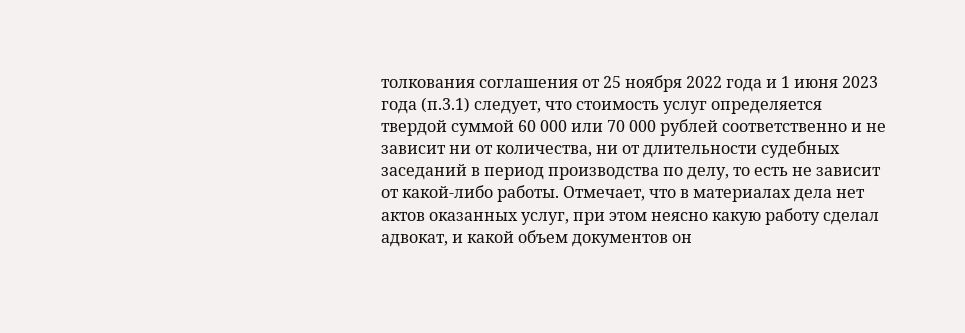толкования соглашения от 25 ноября 2022 года и 1 июня 2023 года (п.3.1) следует, что стоимость услуг определяется твердой суммой 60 000 или 70 000 рублей соответственно и не зависит ни от количества, ни от длительности судебных заседаний в период производства по делу, то есть не зависит от какой-либо работы. Отмечает, что в материалах дела нет актов оказанных услуг, при этом неясно какую работу сделал адвокат, и какой объем документов он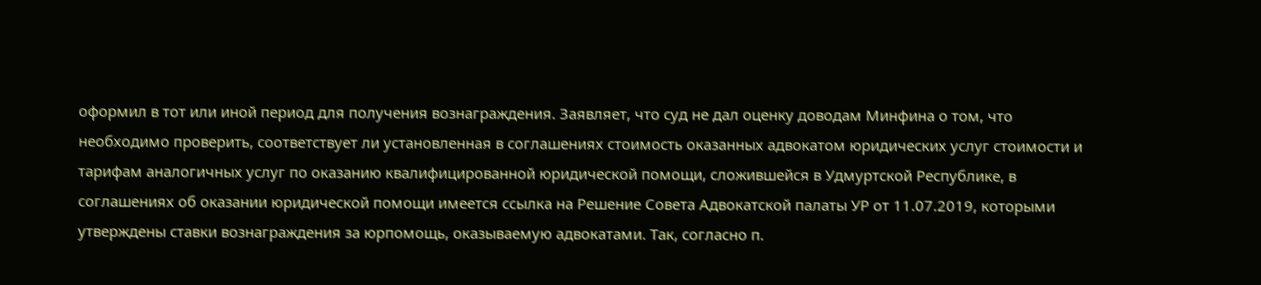оформил в тот или иной период для получения вознаграждения. Заявляет, что суд не дал оценку доводам Минфина о том, что необходимо проверить, соответствует ли установленная в соглашениях стоимость оказанных адвокатом юридических услуг стоимости и тарифам аналогичных услуг по оказанию квалифицированной юридической помощи, сложившейся в Удмуртской Республике, в соглашениях об оказании юридической помощи имеется ссылка на Решение Совета Адвокатской палаты УР от 11.07.2019, которыми утверждены ставки вознаграждения за юрпомощь, оказываемую адвокатами. Так, согласно п.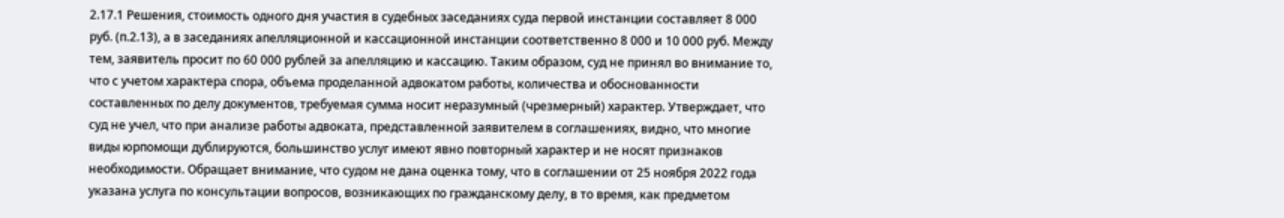2.17.1 Решения, стоимость одного дня участия в судебных заседаниях суда первой инстанции составляет 8 000 руб. (п.2.13), а в заседаниях апелляционной и кассационной инстанции соответственно 8 000 и 10 000 руб. Между тем, заявитель просит по 60 000 рублей за апелляцию и кассацию. Таким образом, суд не принял во внимание то, что с учетом характера спора, объема проделанной адвокатом работы, количества и обоснованности составленных по делу документов, требуемая сумма носит неразумный (чрезмерный) характер. Утверждает, что суд не учел, что при анализе работы адвоката, представленной заявителем в соглашениях, видно, что многие виды юрпомощи дублируются, большинство услуг имеют явно повторный характер и не носят признаков необходимости. Обращает внимание, что судом не дана оценка тому, что в соглашении от 25 ноября 2022 года указана услуга по консультации вопросов, возникающих по гражданскому делу, в то время, как предметом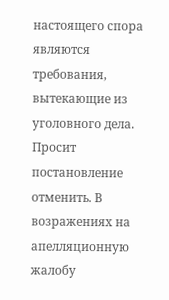настоящего спора являются требования, вытекающие из уголовного дела. Просит постановление отменить. В возражениях на апелляционную жалобу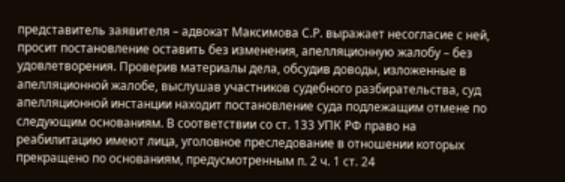представитель заявителя – адвокат Максимова С.Р. выражает несогласие с ней, просит постановление оставить без изменения, апелляционную жалобу – без удовлетворения. Проверив материалы дела, обсудив доводы, изложенные в апелляционной жалобе, выслушав участников судебного разбирательства, суд апелляционной инстанции находит постановление суда подлежащим отмене по следующим основаниям. В соответствии со ст. 133 УПК РФ право на реабилитацию имеют лица, уголовное преследование в отношении которых прекращено по основаниям, предусмотренным п. 2 ч. 1 ст. 24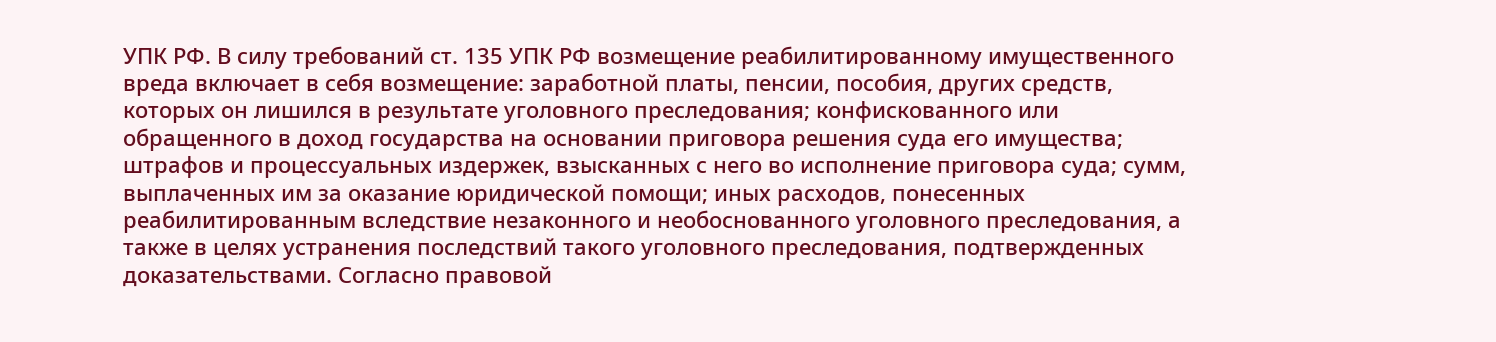УПК РФ. В силу требований ст. 135 УПК РФ возмещение реабилитированному имущественного вреда включает в себя возмещение: заработной платы, пенсии, пособия, других средств, которых он лишился в результате уголовного преследования; конфискованного или обращенного в доход государства на основании приговора решения суда его имущества; штрафов и процессуальных издержек, взысканных с него во исполнение приговора суда; сумм, выплаченных им за оказание юридической помощи; иных расходов, понесенных реабилитированным вследствие незаконного и необоснованного уголовного преследования, а также в целях устранения последствий такого уголовного преследования, подтвержденных доказательствами. Согласно правовой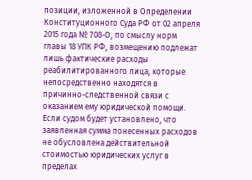позиции, изложенной в Определении Конституционного Суда РФ от 02 апреля 2015 года № 708-О, по смыслу норм главы 18 УПК РФ, возмещению подлежат лишь фактические расходы реабилитированного лица, которые непосредственно находятся в причинно-следственной связи с оказанием ему юридической помощи. Если судом будет установлено, что заявленная сумма понесенных расходов не обусловлена действительной стоимостью юридических услуг в пределах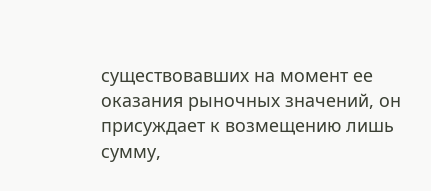существовавших на момент ее оказания рыночных значений, он присуждает к возмещению лишь сумму,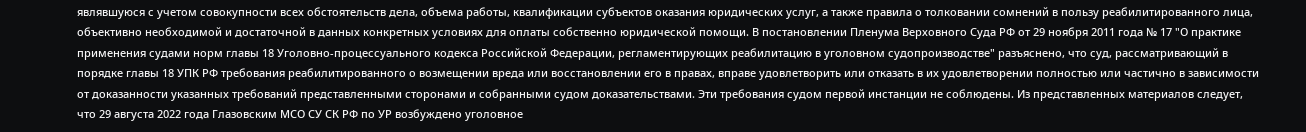являвшуюся с учетом совокупности всех обстоятельств дела, объема работы, квалификации субъектов оказания юридических услуг, а также правила о толковании сомнений в пользу реабилитированного лица, объективно необходимой и достаточной в данных конкретных условиях для оплаты собственно юридической помощи. В постановлении Пленума Верховного Суда РФ от 29 ноября 2011 года № 17 "О практике применения судами норм главы 18 Уголовно-процессуального кодекса Российской Федерации, регламентирующих реабилитацию в уголовном судопроизводстве" разъяснено, что суд, рассматривающий в порядке главы 18 УПК РФ требования реабилитированного о возмещении вреда или восстановлении его в правах, вправе удовлетворить или отказать в их удовлетворении полностью или частично в зависимости от доказанности указанных требований представленными сторонами и собранными судом доказательствами. Эти требования судом первой инстанции не соблюдены. Из представленных материалов следует, что 29 августа 2022 года Глазовским МСО СУ СК РФ по УР возбуждено уголовное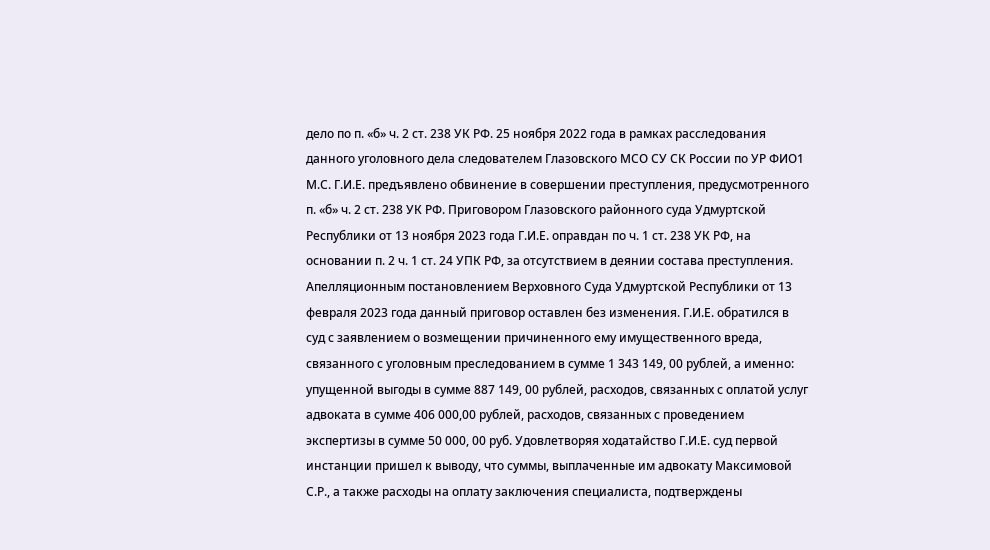дело по п. «б» ч. 2 ст. 238 УК РФ. 25 ноября 2022 года в рамках расследования данного уголовного дела следователем Глазовского МСО СУ СК России по УР ФИО1 М.С. Г.И.Е. предъявлено обвинение в совершении преступления, предусмотренного п. «б» ч. 2 ст. 238 УК РФ. Приговором Глазовского районного суда Удмуртской Республики от 13 ноября 2023 года Г.И.Е. оправдан по ч. 1 ст. 238 УК РФ, на основании п. 2 ч. 1 ст. 24 УПК РФ, за отсутствием в деянии состава преступления. Апелляционным постановлением Верховного Суда Удмуртской Республики от 13 февраля 2023 года данный приговор оставлен без изменения. Г.И.Е. обратился в суд с заявлением о возмещении причиненного ему имущественного вреда, связанного с уголовным преследованием в сумме 1 343 149, 00 рублей, а именно: упущенной выгоды в сумме 887 149, 00 рублей, расходов, связанных с оплатой услуг адвоката в сумме 406 000,00 рублей, расходов, связанных с проведением экспертизы в сумме 50 000, 00 руб. Удовлетворяя ходатайство Г.И.Е. суд первой инстанции пришел к выводу, что суммы, выплаченные им адвокату Максимовой С.Р., а также расходы на оплату заключения специалиста, подтверждены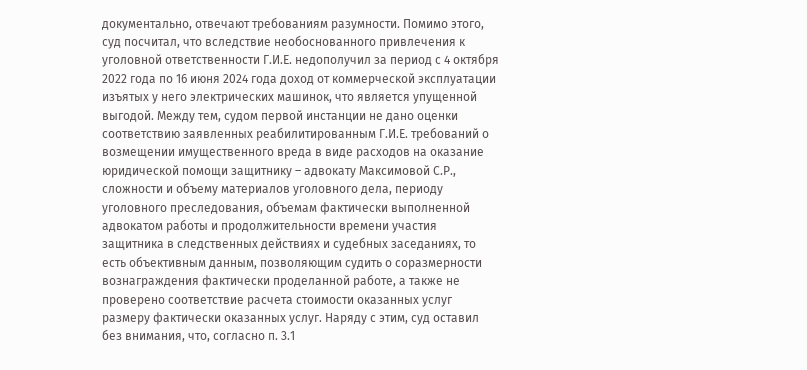документально, отвечают требованиям разумности. Помимо этого, суд посчитал, что вследствие необоснованного привлечения к уголовной ответственности Г.И.Е. недополучил за период с 4 октября 2022 года по 16 июня 2024 года доход от коммерческой эксплуатации изъятых у него электрических машинок, что является упущенной выгодой. Между тем, судом первой инстанции не дано оценки соответствию заявленных реабилитированным Г.И.Е. требований о возмещении имущественного вреда в виде расходов на оказание юридической помощи защитнику – адвокату Максимовой С.Р., сложности и объему материалов уголовного дела, периоду уголовного преследования, объемам фактически выполненной адвокатом работы и продолжительности времени участия защитника в следственных действиях и судебных заседаниях, то есть объективным данным, позволяющим судить о соразмерности вознаграждения фактически проделанной работе, а также не проверено соответствие расчета стоимости оказанных услуг размеру фактически оказанных услуг. Наряду с этим, суд оставил без внимания, что, согласно п. 3.1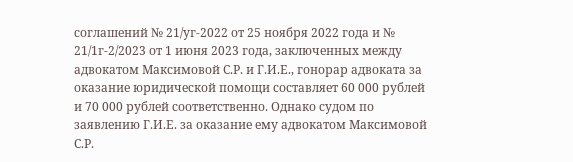соглашений № 21/уг-2022 от 25 ноября 2022 года и № 21/1г-2/2023 от 1 июня 2023 года, заключенных между адвокатом Максимовой С.Р. и Г.И.Е., гонорар адвоката за оказание юридической помощи составляет 60 000 рублей и 70 000 рублей соответственно. Однако судом по заявлению Г.И.Е. за оказание ему адвокатом Максимовой С.Р.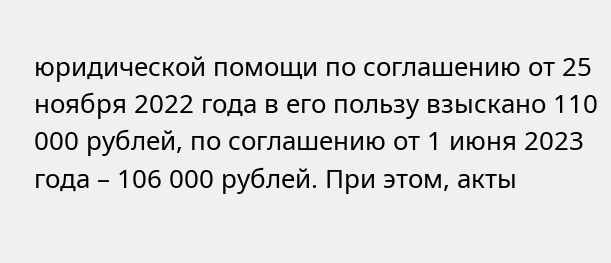юридической помощи по соглашению от 25 ноября 2022 года в его пользу взыскано 110 000 рублей, по соглашению от 1 июня 2023 года – 106 000 рублей. При этом, акты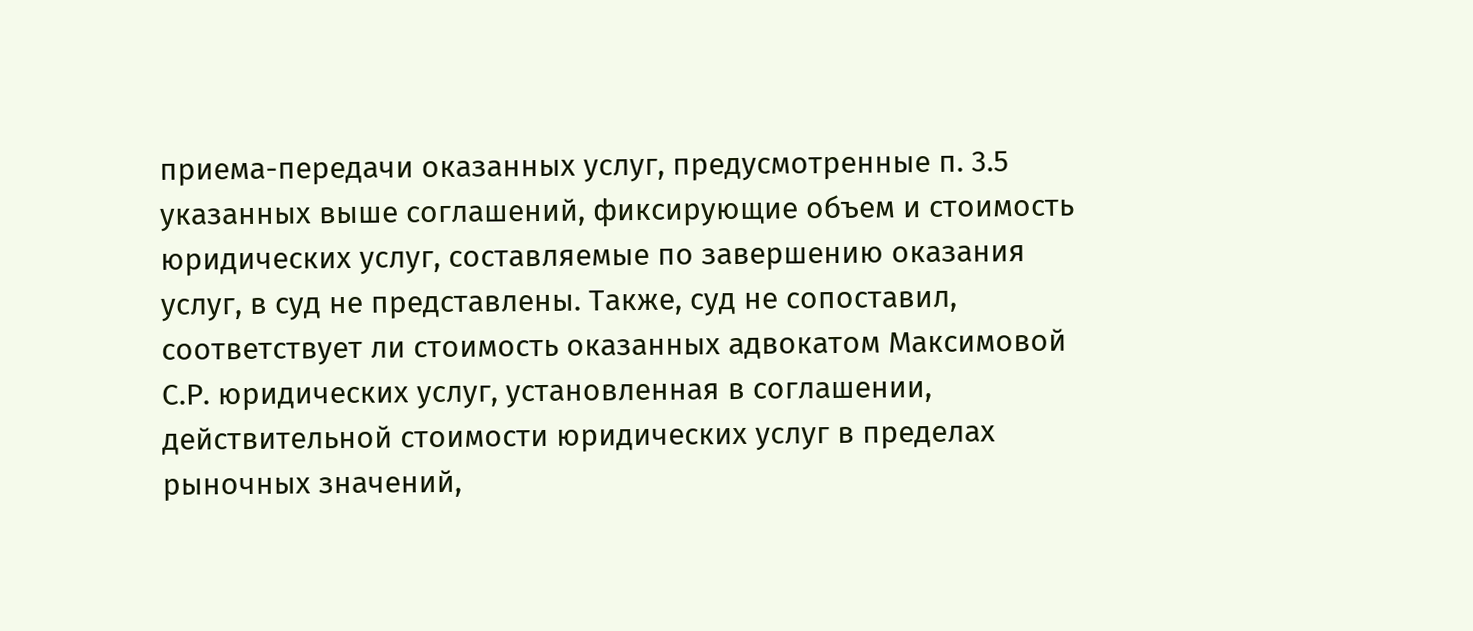приема-передачи оказанных услуг, предусмотренные п. 3.5 указанных выше соглашений, фиксирующие объем и стоимость юридических услуг, составляемые по завершению оказания услуг, в суд не представлены. Также, суд не сопоставил, соответствует ли стоимость оказанных адвокатом Максимовой С.Р. юридических услуг, установленная в соглашении, действительной стоимости юридических услуг в пределах рыночных значений,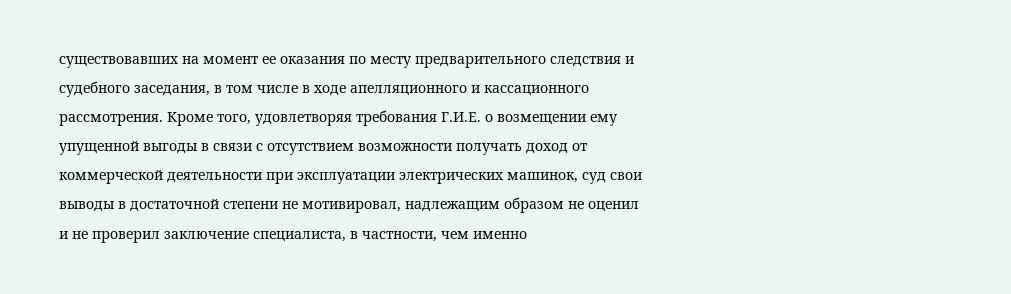существовавших на момент ее оказания по месту предварительного следствия и судебного заседания, в том числе в ходе апелляционного и кассационного рассмотрения. Кроме того, удовлетворяя требования Г.И.Е. о возмещении ему упущенной выгоды в связи с отсутствием возможности получать доход от коммерческой деятельности при эксплуатации электрических машинок, суд свои выводы в достаточной степени не мотивировал, надлежащим образом не оценил и не проверил заключение специалиста, в частности, чем именно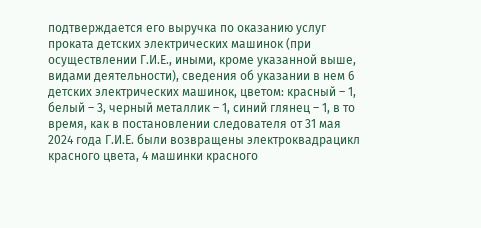подтверждается его выручка по оказанию услуг проката детских электрических машинок (при осуществлении Г.И.Е., иными, кроме указанной выше, видами деятельности), сведения об указании в нем 6 детских электрических машинок, цветом: красный – 1, белый – 3, черный металлик – 1, синий глянец – 1, в то время, как в постановлении следователя от 31 мая 2024 года Г.И.Е. были возвращены электроквадрацикл красного цвета, 4 машинки красного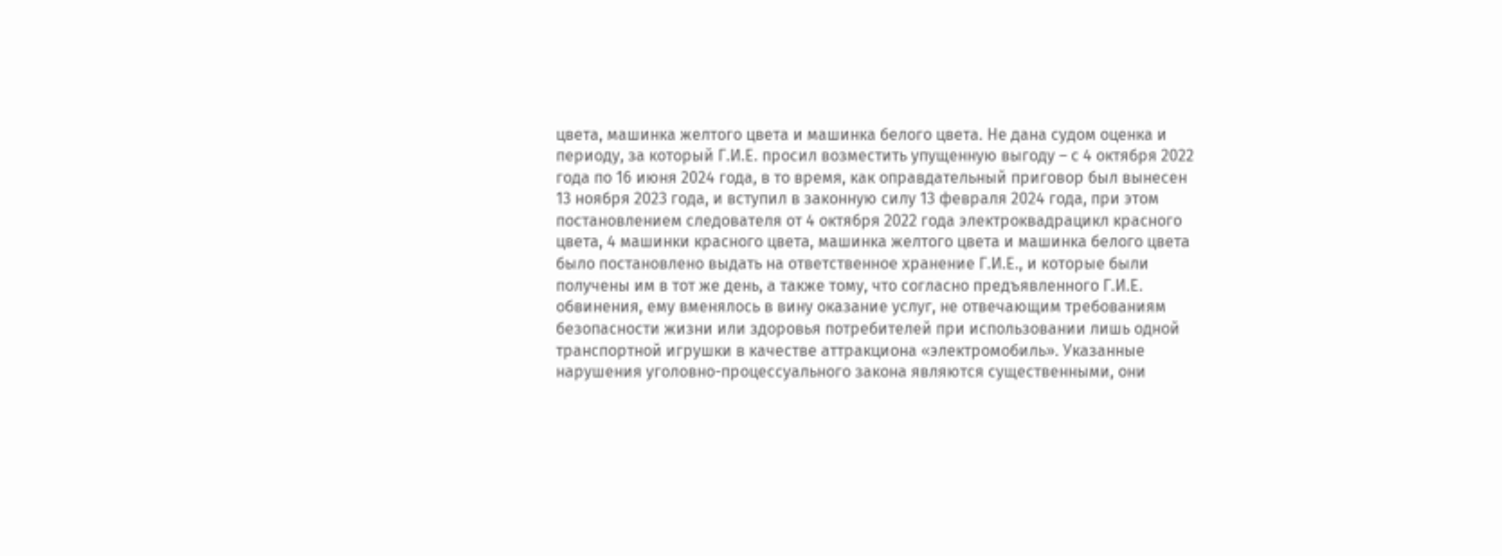цвета, машинка желтого цвета и машинка белого цвета. Не дана судом оценка и периоду, за который Г.И.Е. просил возместить упущенную выгоду – с 4 октября 2022 года по 16 июня 2024 года, в то время, как оправдательный приговор был вынесен 13 ноября 2023 года, и вступил в законную силу 13 февраля 2024 года, при этом постановлением следователя от 4 октября 2022 года электроквадрацикл красного цвета, 4 машинки красного цвета, машинка желтого цвета и машинка белого цвета было постановлено выдать на ответственное хранение Г.И.Е., и которые были получены им в тот же день, а также тому, что согласно предъявленного Г.И.Е. обвинения, ему вменялось в вину оказание услуг, не отвечающим требованиям безопасности жизни или здоровья потребителей при использовании лишь одной транспортной игрушки в качестве аттракциона «электромобиль». Указанные нарушения уголовно-процессуального закона являются существенными, они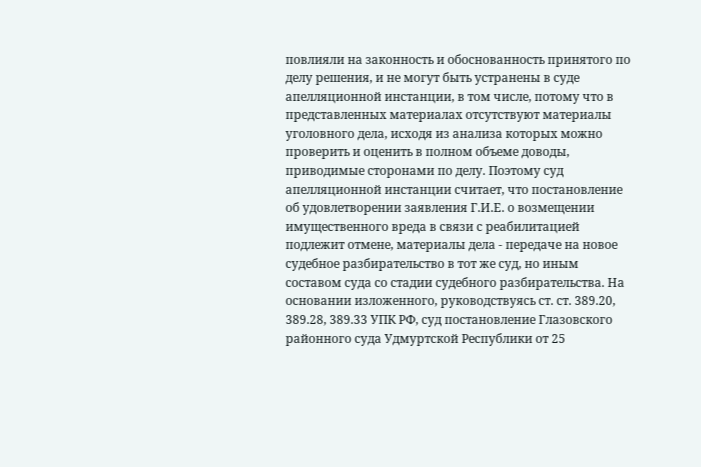повлияли на законность и обоснованность принятого по делу решения, и не могут быть устранены в суде апелляционной инстанции, в том числе, потому что в представленных материалах отсутствуют материалы уголовного дела, исходя из анализа которых можно проверить и оценить в полном объеме доводы, приводимые сторонами по делу. Поэтому суд апелляционной инстанции считает, что постановление об удовлетворении заявления Г.И.Е. о возмещении имущественного вреда в связи с реабилитацией подлежит отмене, материалы дела - передаче на новое судебное разбирательство в тот же суд, но иным составом суда со стадии судебного разбирательства. На основании изложенного, руководствуясь ст. ст. 389.20, 389.28, 389.33 УПК РФ, суд постановление Глазовского районного суда Удмуртской Республики от 25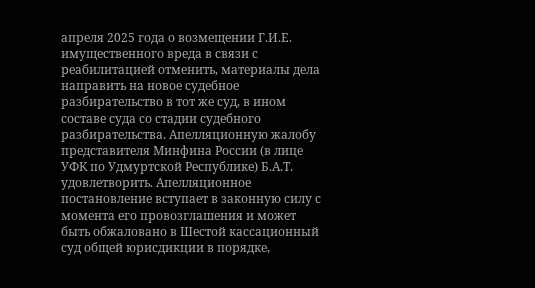апреля 2025 года о возмещении Г.И.Е. имущественного вреда в связи с реабилитацией отменить, материалы дела направить на новое судебное разбирательство в тот же суд, в ином составе суда со стадии судебного разбирательства. Апелляционную жалобу представителя Минфина России (в лице УФК по Удмуртской Республике) Б.А.Т. удовлетворить. Апелляционное постановление вступает в законную силу с момента его провозглашения и может быть обжаловано в Шестой кассационный суд общей юрисдикции в порядке,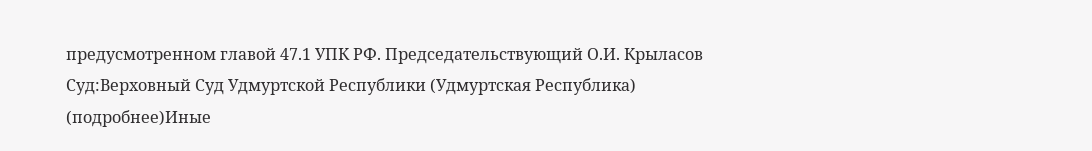предусмотренном главой 47.1 УПК РФ. Председательствующий О.И. Крыласов Суд:Верховный Суд Удмуртской Республики (Удмуртская Республика) (подробнее)Иные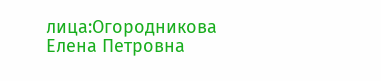лица:Огородникова Елена Петровна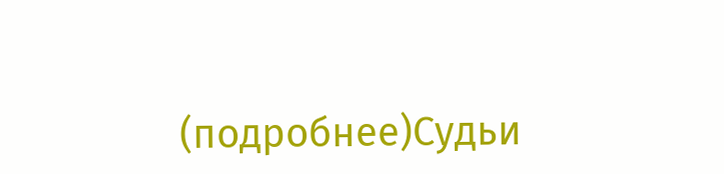(подробнее)Судьи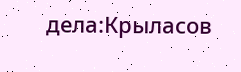дела:Крыласов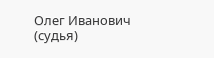Олег Иванович (судья)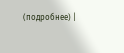(подробнее) |